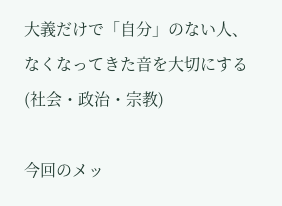大義だけで「自分」のない人、なくなってきた音を大切にする(社会・政治・宗教)

今回のメッ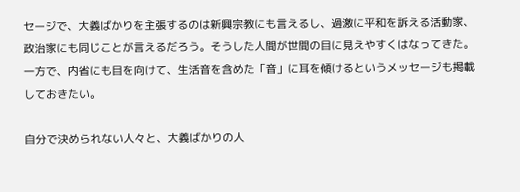セージで、大義ばかりを主張するのは新興宗教にも言えるし、過激に平和を訴える活動家、政治家にも同じことが言えるだろう。そうした人間が世間の目に見えやすくはなってきた。一方で、内省にも目を向けて、生活音を含めた「音」に耳を傾けるというメッセージも掲載しておきたい。

自分で決められない人々と、大義ばかりの人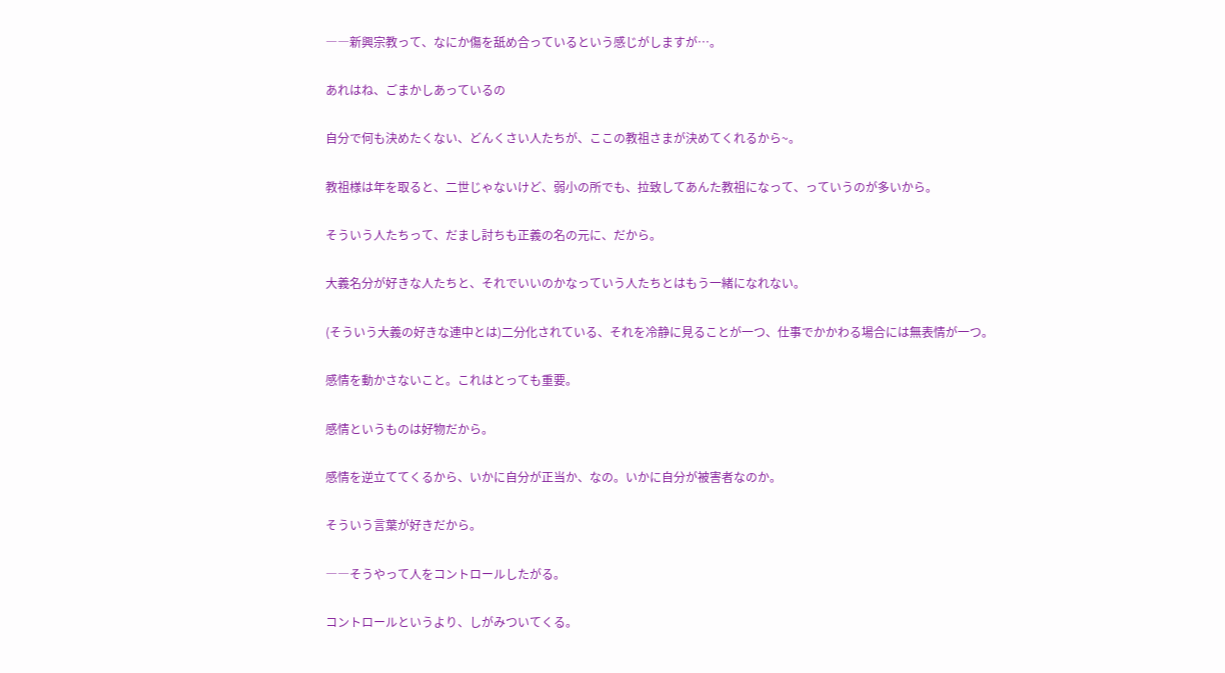――新興宗教って、なにか傷を舐め合っているという感じがしますが…。

あれはね、ごまかしあっているの

自分で何も決めたくない、どんくさい人たちが、ここの教祖さまが決めてくれるから~。

教祖様は年を取ると、二世じゃないけど、弱小の所でも、拉致してあんた教祖になって、っていうのが多いから。

そういう人たちって、だまし討ちも正義の名の元に、だから。

大義名分が好きな人たちと、それでいいのかなっていう人たちとはもう一緒になれない。

(そういう大義の好きな連中とは)二分化されている、それを冷静に見ることが一つ、仕事でかかわる場合には無表情が一つ。

感情を動かさないこと。これはとっても重要。

感情というものは好物だから。

感情を逆立ててくるから、いかに自分が正当か、なの。いかに自分が被害者なのか。

そういう言葉が好きだから。

――そうやって人をコントロールしたがる。

コントロールというより、しがみついてくる。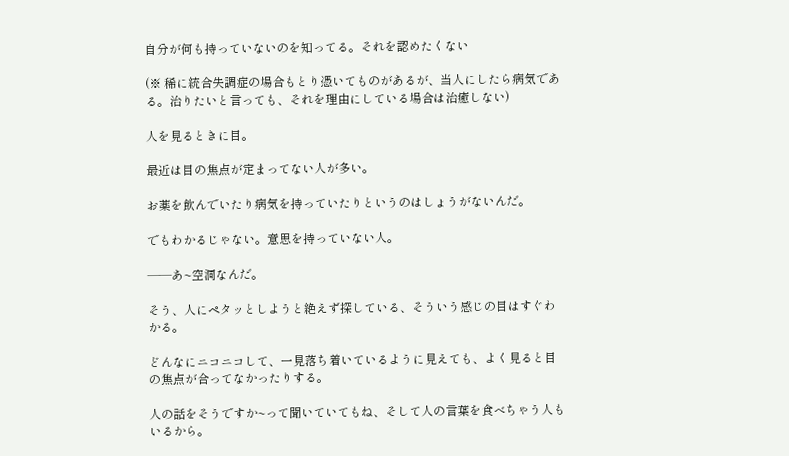自分が何も持っていないのを知ってる。それを認めたくない

(※ 稀に統合失調症の場合もとり憑いてものがあるが、当人にしたら病気である。治りたいと言っても、それを理由にしている場合は治癒しない)

人を見るときに目。

最近は目の焦点が定まってない人が多い。

お薬を飲んでいたり病気を持っていたりというのはしょうがないんだ。

でもわかるじゃない。意思を持っていない人。

――あ~空洞なんだ。

そう、人にペタッとしようと絶えず探している、そういう感じの目はすぐわかる。

どんなにニコニコして、一見落ち着いているように見えても、よく見ると目の焦点が合ってなかったりする。

人の話をそうですか~って聞いていてもね、そして人の言葉を食べちゃう人もいるから。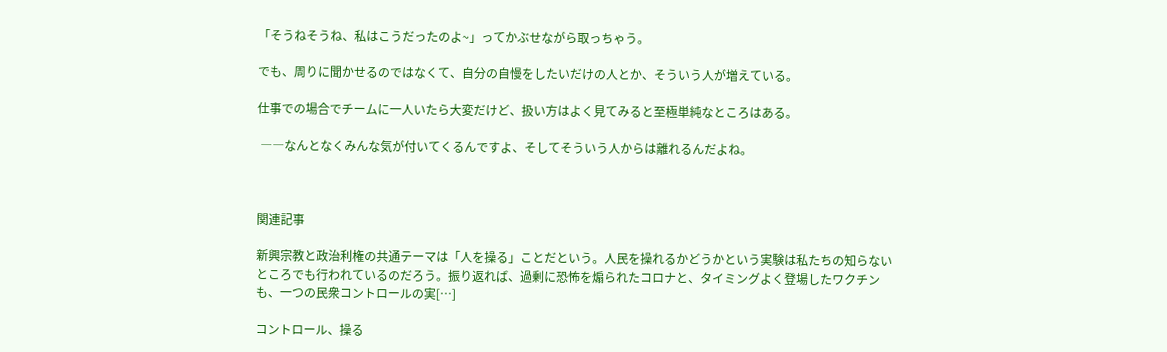「そうねそうね、私はこうだったのよ~」ってかぶせながら取っちゃう。

でも、周りに聞かせるのではなくて、自分の自慢をしたいだけの人とか、そういう人が増えている。

仕事での場合でチームに一人いたら大変だけど、扱い方はよく見てみると至極単純なところはある。

 ――なんとなくみんな気が付いてくるんですよ、そしてそういう人からは離れるんだよね。



関連記事

新興宗教と政治利権の共通テーマは「人を操る」ことだという。人民を操れるかどうかという実験は私たちの知らないところでも行われているのだろう。振り返れば、過剰に恐怖を煽られたコロナと、タイミングよく登場したワクチンも、一つの民衆コントロールの実[…]

コントロール、操る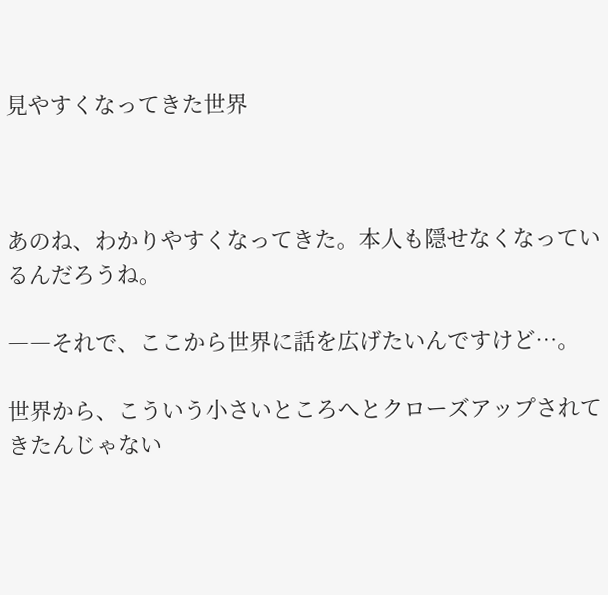見やすくなってきた世界



あのね、わかりやすくなってきた。本人も隠せなくなっているんだろうね。

――それで、ここから世界に話を広げたいんですけど…。

世界から、こういう小さいところへとクローズアップされてきたんじゃない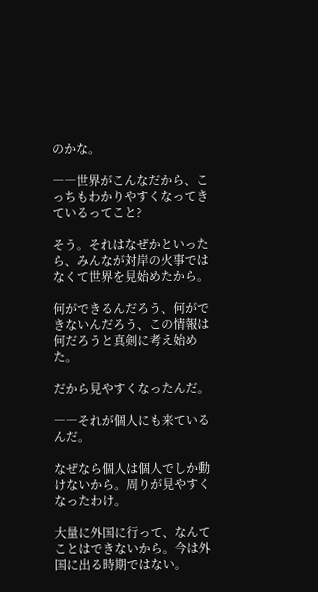のかな。

――世界がこんなだから、こっちもわかりやすくなってきているってこと?

そう。それはなぜかといったら、みんなが対岸の火事ではなくて世界を見始めたから。

何ができるんだろう、何ができないんだろう、この情報は何だろうと真剣に考え始めた。

だから見やすくなったんだ。

――それが個人にも来ているんだ。

なぜなら個人は個人でしか動けないから。周りが見やすくなったわけ。

大量に外国に行って、なんてことはできないから。今は外国に出る時期ではない。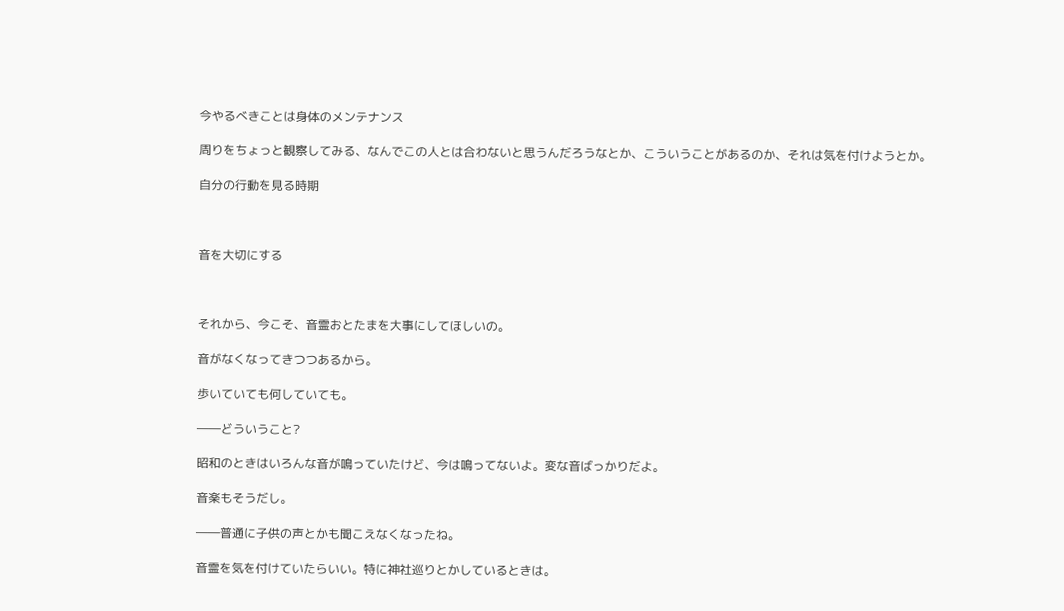今やるべきことは身体のメンテナンス

周りをちょっと観察してみる、なんでこの人とは合わないと思うんだろうなとか、こういうことがあるのか、それは気を付けようとか。

自分の行動を見る時期



音を大切にする



それから、今こそ、音霊おとたまを大事にしてほしいの。

音がなくなってきつつあるから。

歩いていても何していても。

――どういうこと?

昭和のときはいろんな音が鳴っていたけど、今は鳴ってないよ。変な音ばっかりだよ。

音楽もそうだし。

――普通に子供の声とかも聞こえなくなったね。

音霊を気を付けていたらいい。特に神社巡りとかしているときは。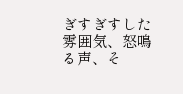ぎすぎすした雰囲気、怒鳴る声、そ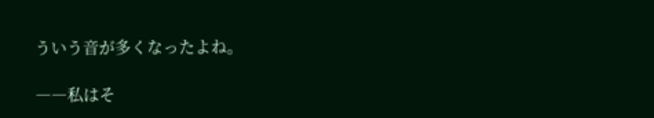ういう音が多くなったよね。

――私はそ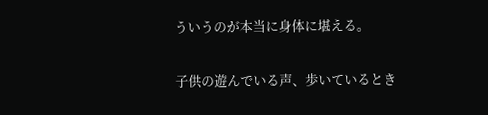ういうのが本当に身体に堪える。

子供の遊んでいる声、歩いているとき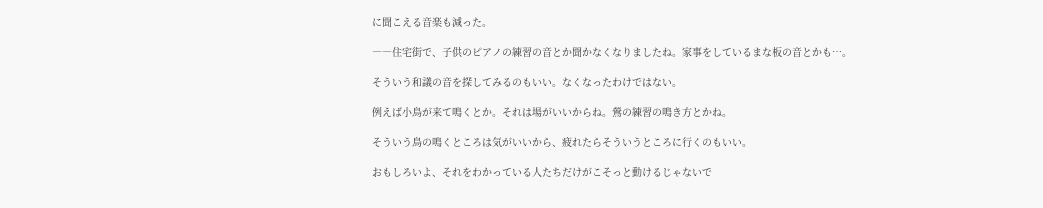に聞こえる音楽も減った。

――住宅街で、子供のピアノの練習の音とか聞かなくなりましたね。家事をしているまな板の音とかも…。

そういう和議の音を探してみるのもいい。なくなったわけではない。

例えば小鳥が来て鳴くとか。それは場がいいからね。鶯の練習の鳴き方とかね。

そういう鳥の鳴くところは気がいいから、疲れたらそういうところに行くのもいい。

おもしろいよ、それをわかっている人たちだけがこそっと動けるじゃないで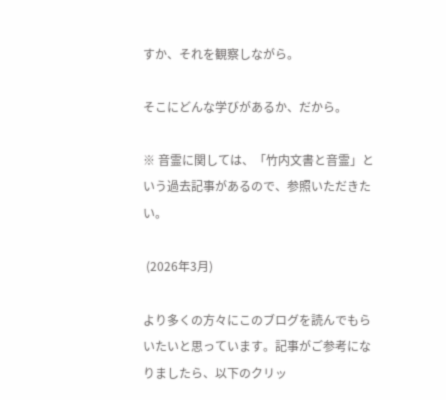すか、それを観察しながら。

そこにどんな学びがあるか、だから。

※ 音霊に関しては、「竹内文書と音霊」という過去記事があるので、参照いただきたい。

 (2026年3月)

より多くの方々にこのブログを読んでもらいたいと思っています。記事がご参考になりましたら、以下のクリッ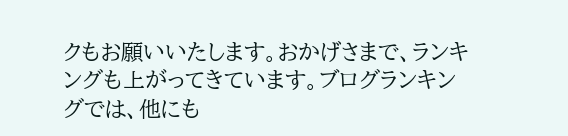クもお願いいたします。おかげさまで、ランキングも上がってきています。ブログランキングでは、他にも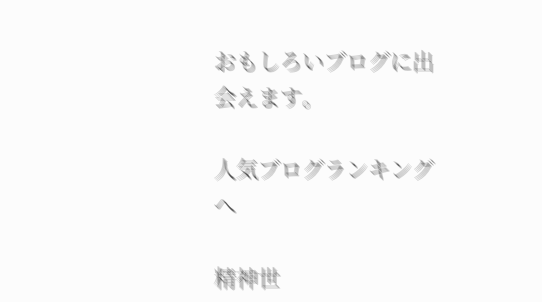おもしろいブログに出会えます。

人気ブログランキングへ

精神世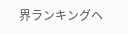界ランキングヘ